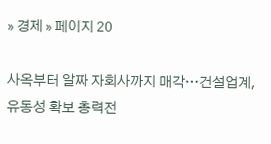» 경제 » 페이지 20

사옥부터 알짜 자회사까지 매각…건설업계, 유동성 확보 총력전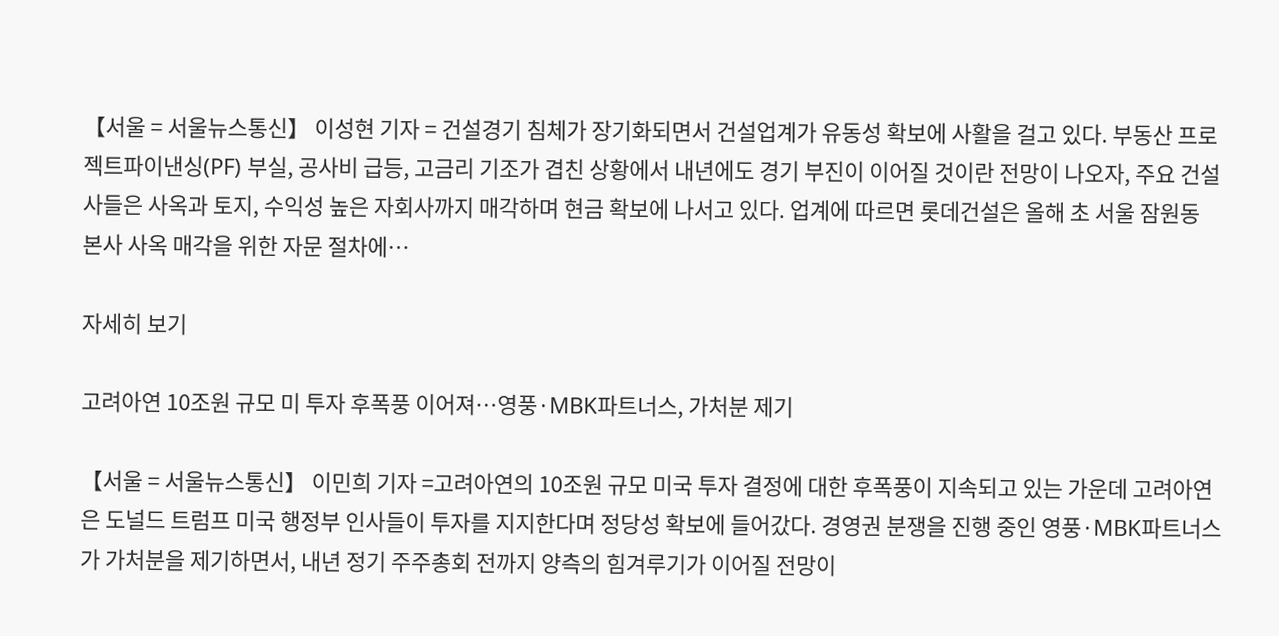【서울 = 서울뉴스통신】 이성현 기자 = 건설경기 침체가 장기화되면서 건설업계가 유동성 확보에 사활을 걸고 있다. 부동산 프로젝트파이낸싱(PF) 부실, 공사비 급등, 고금리 기조가 겹친 상황에서 내년에도 경기 부진이 이어질 것이란 전망이 나오자, 주요 건설사들은 사옥과 토지, 수익성 높은 자회사까지 매각하며 현금 확보에 나서고 있다. 업계에 따르면 롯데건설은 올해 초 서울 잠원동 본사 사옥 매각을 위한 자문 절차에…

자세히 보기

고려아연 10조원 규모 미 투자 후폭풍 이어져…영풍·MBK파트너스, 가처분 제기

【서울 = 서울뉴스통신】 이민희 기자 =고려아연의 10조원 규모 미국 투자 결정에 대한 후폭풍이 지속되고 있는 가운데 고려아연은 도널드 트럼프 미국 행정부 인사들이 투자를 지지한다며 정당성 확보에 들어갔다. 경영권 분쟁을 진행 중인 영풍·MBK파트너스가 가처분을 제기하면서, 내년 정기 주주총회 전까지 양측의 힘겨루기가 이어질 전망이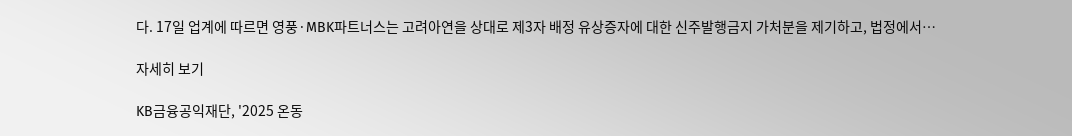다. 17일 업계에 따르면 영풍·MBK파트너스는 고려아연을 상대로 제3자 배정 유상증자에 대한 신주발행금지 가처분을 제기하고, 법정에서…

자세히 보기

KB금융공익재단, '2025 온동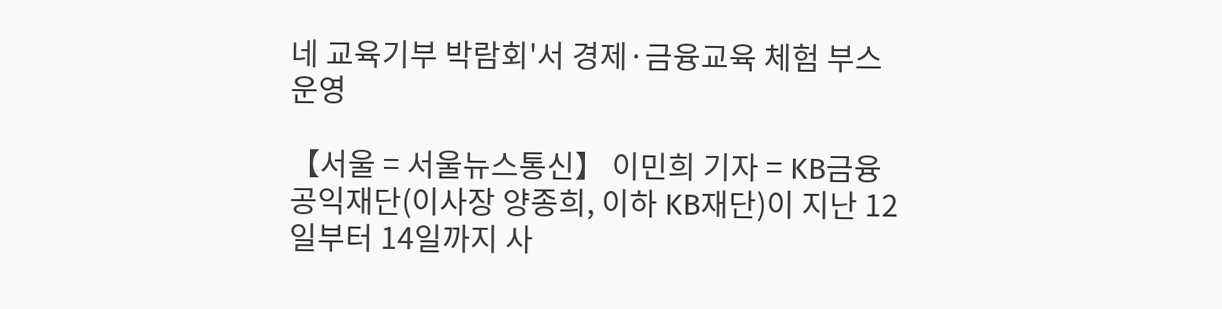네 교육기부 박람회'서 경제·금융교육 체험 부스 운영

【서울 = 서울뉴스통신】 이민희 기자 = KB금융공익재단(이사장 양종희, 이하 KB재단)이 지난 12일부터 14일까지 사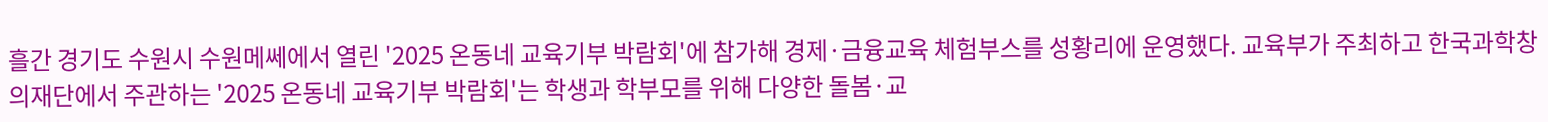흘간 경기도 수원시 수원메쎄에서 열린 '2025 온동네 교육기부 박람회'에 참가해 경제·금융교육 체험부스를 성황리에 운영했다. 교육부가 주최하고 한국과학창의재단에서 주관하는 '2025 온동네 교육기부 박람회'는 학생과 학부모를 위해 다양한 돌봄·교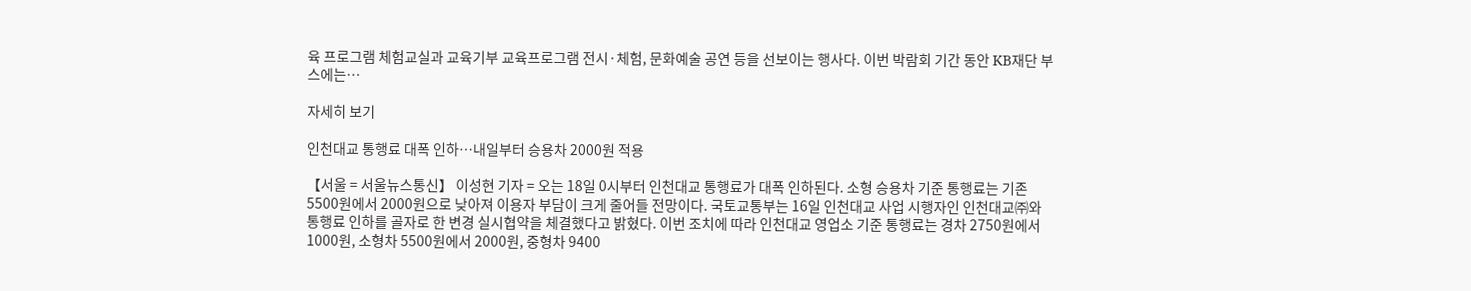육 프로그램 체험교실과 교육기부 교육프로그램 전시·체험, 문화예술 공연 등을 선보이는 행사다. 이번 박람회 기간 동안 KB재단 부스에는…

자세히 보기

인천대교 통행료 대폭 인하…내일부터 승용차 2000원 적용

【서울 = 서울뉴스통신】 이성현 기자 = 오는 18일 0시부터 인천대교 통행료가 대폭 인하된다. 소형 승용차 기준 통행료는 기존 5500원에서 2000원으로 낮아져 이용자 부담이 크게 줄어들 전망이다. 국토교통부는 16일 인천대교 사업 시행자인 인천대교㈜와 통행료 인하를 골자로 한 변경 실시협약을 체결했다고 밝혔다. 이번 조치에 따라 인천대교 영업소 기준 통행료는 경차 2750원에서 1000원, 소형차 5500원에서 2000원, 중형차 9400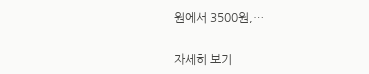원에서 3500원,…

자세히 보기